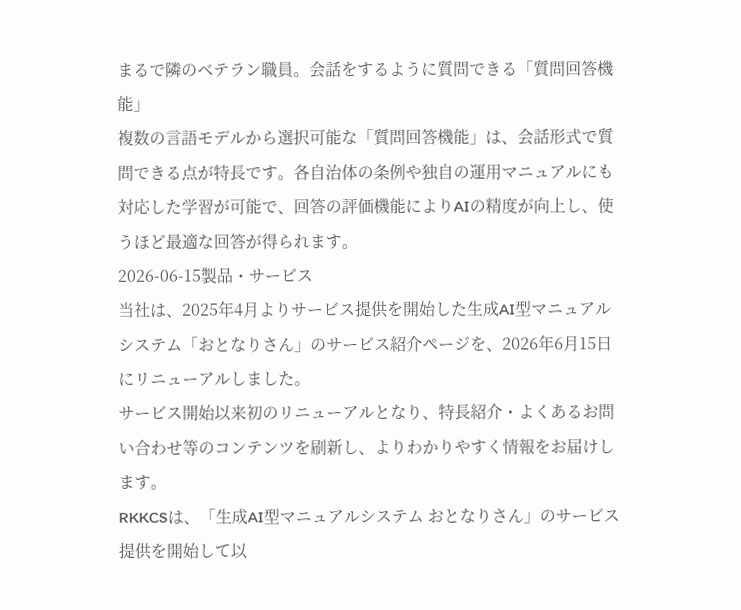まるで隣のベテラン職員。会話をするように質問できる「質問回答機能」
複数の言語モデルから選択可能な「質問回答機能」は、会話形式で質問できる点が特長です。各自治体の条例や独自の運用マニュアルにも対応した学習が可能で、回答の評価機能によりAIの精度が向上し、使うほど最適な回答が得られます。
2026-06-15製品・サービス
当社は、2025年4月よりサービス提供を開始した生成AI型マニュアルシステム「おとなりさん」のサービス紹介ページを、2026年6月15日にリニューアルしました。
サービス開始以来初のリニューアルとなり、特長紹介・よくあるお問い合わせ等のコンテンツを刷新し、よりわかりやすく情報をお届けします。
RKKCSは、「生成AI型マニュアルシステム おとなりさん」のサービス提供を開始して以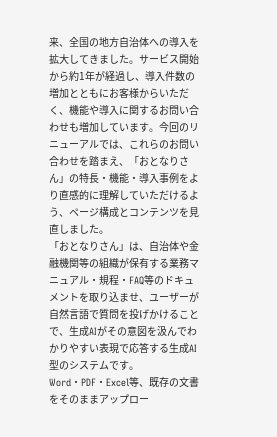来、全国の地方自治体への導入を拡大してきました。サービス開始から約1年が経過し、導入件数の増加とともにお客様からいただく、機能や導入に関するお問い合わせも増加しています。今回のリニューアルでは、これらのお問い合わせを踏まえ、「おとなりさん」の特長・機能・導入事例をより直感的に理解していただけるよう、ページ構成とコンテンツを見直しました。
「おとなりさん」は、自治体や金融機関等の組織が保有する業務マニュアル・規程・FAQ等のドキュメントを取り込ませ、ユーザーが自然言語で質問を投げかけることで、生成AIがその意図を汲んでわかりやすい表現で応答する生成AI型のシステムです。Word・PDF・Excel等、既存の文書をそのままアップロー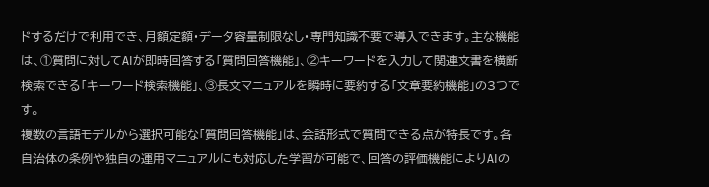ドするだけで利用でき、月額定額・データ容量制限なし・専門知識不要で導入できます。主な機能は、①質問に対してAIが即時回答する「質問回答機能」、②キーワードを入力して関連文書を横断検索できる「キーワード検索機能」、③長文マニュアルを瞬時に要約する「文章要約機能」の3つです。
複数の言語モデルから選択可能な「質問回答機能」は、会話形式で質問できる点が特長です。各自治体の条例や独自の運用マニュアルにも対応した学習が可能で、回答の評価機能によりAIの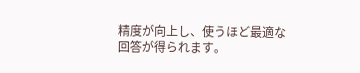精度が向上し、使うほど最適な回答が得られます。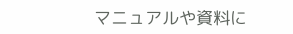マニュアルや資料に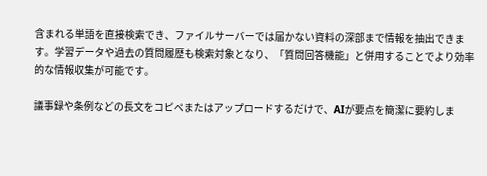含まれる単語を直接検索でき、ファイルサーバーでは届かない資料の深部まで情報を抽出できます。学習データや過去の質問履歴も検索対象となり、「質問回答機能」と併用することでより効率的な情報収集が可能です。

議事録や条例などの長文をコピペまたはアップロードするだけで、AIが要点を簡潔に要約しま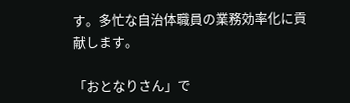す。多忙な自治体職員の業務効率化に貢献します。

「おとなりさん」で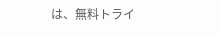は、無料トライ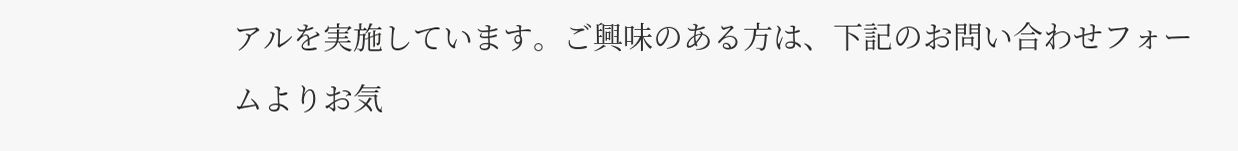アルを実施しています。ご興味のある方は、下記のお問い合わせフォームよりお気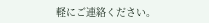軽にご連絡ください。